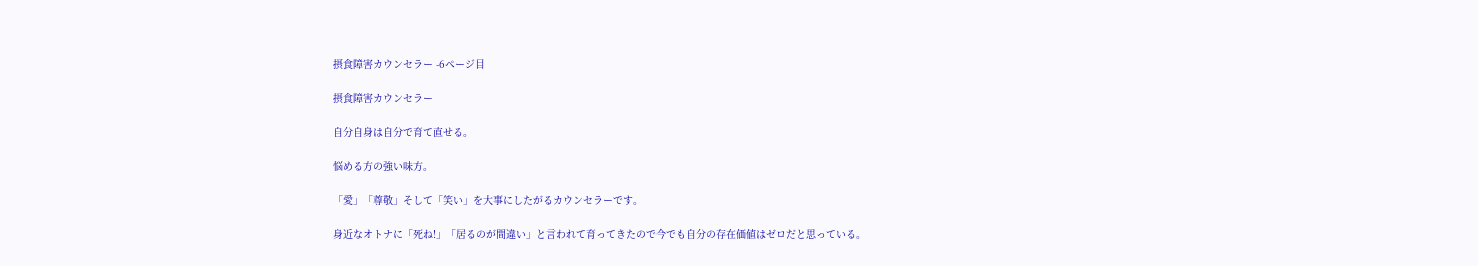摂食障害カウンセラー -6ページ目

摂食障害カウンセラー

自分自身は自分で育て直せる。

悩める方の強い味方。

「愛」「尊敬」そして「笑い」を大事にしたがるカウンセラーです。

身近なオトナに「死ね!」「居るのが間違い」と言われて育ってきたので今でも自分の存在価値はゼロだと思っている。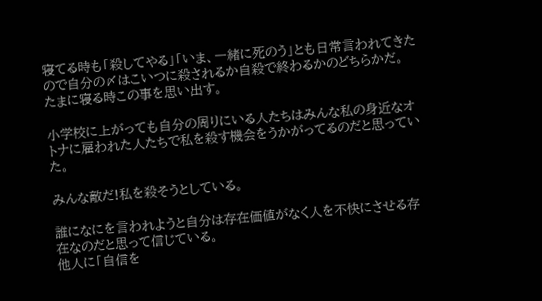寝てる時も「殺してやる」「いま、一緒に死のう」とも日常言われてきたので自分の〆はこいつに殺されるか自殺で終わるかのどちらかだ。
たまに寝る時この事を思い出す。

小学校に上がっても自分の周りにいる人たちはみんな私の身近なオトナに雇われた人たちで私を殺す機会をうかがってるのだと思っていた。

みんな敵だ!私を殺そうとしている。

誰になにを言われようと自分は存在価値がなく人を不快にさせる存在なのだと思って信じている。
他人に「自信を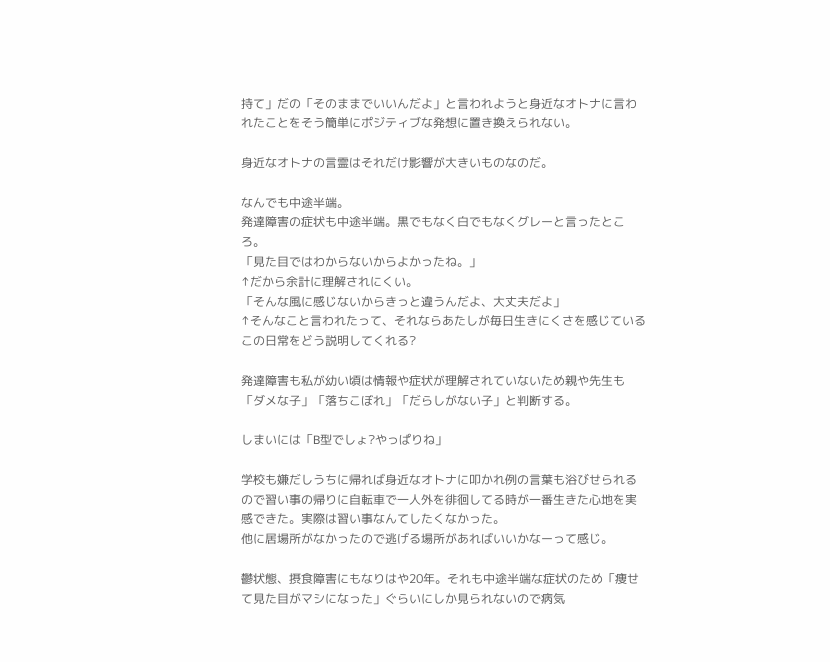持て」だの「そのままでいいんだよ」と言われようと身近なオトナに言われたことをそう簡単にポジティブな発想に置き換えられない。

身近なオトナの言霊はそれだけ影響が大きいものなのだ。

なんでも中途半端。
発達障害の症状も中途半端。黒でもなく白でもなくグレーと言ったところ。
「見た目ではわからないからよかったね。」
↑だから余計に理解されにくい。
「そんな風に感じないからきっと違うんだよ、大丈夫だよ」
↑そんなこと言われたって、それならあたしが毎日生きにくさを感じているこの日常をどう説明してくれる?

発達障害も私が幼い頃は情報や症状が理解されていないため親や先生も「ダメな子」「落ちこぼれ」「だらしがない子」と判断する。

しまいには「B型でしょ?やっぱりね」

学校も嫌だしうちに帰れば身近なオトナに叩かれ例の言葉も浴びせられるので習い事の帰りに自転車で一人外を徘徊してる時が一番生きた心地を実感できた。実際は習い事なんてしたくなかった。
他に居場所がなかったので逃げる場所があればいいかなーって感じ。

鬱状態、摂食障害にもなりはや20年。それも中途半端な症状のため「痩せて見た目がマシになった」ぐらいにしか見られないので病気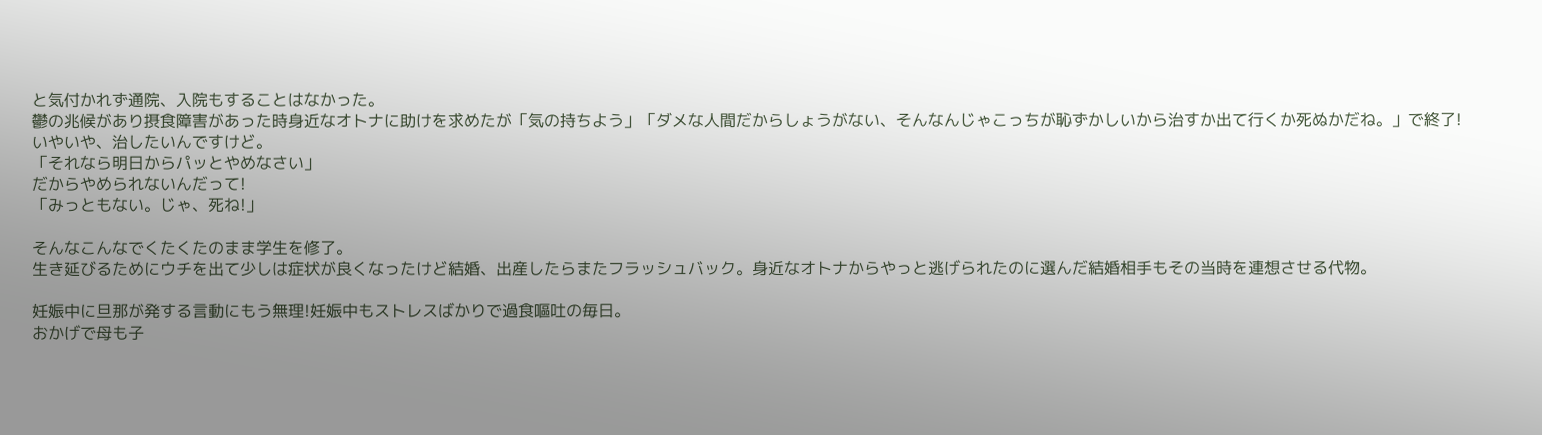と気付かれず通院、入院もすることはなかった。
鬱の兆候があり摂食障害があった時身近なオトナに助けを求めたが「気の持ちよう」「ダメな人間だからしょうがない、そんなんじゃこっちが恥ずかしいから治すか出て行くか死ぬかだね。」で終了!
いやいや、治したいんですけど。
「それなら明日からパッとやめなさい」
だからやめられないんだって!
「みっともない。じゃ、死ね!」

そんなこんなでくたくたのまま学生を修了。
生き延びるためにウチを出て少しは症状が良くなったけど結婚、出産したらまたフラッシュバック。身近なオトナからやっと逃げられたのに選んだ結婚相手もその当時を連想させる代物。

妊娠中に旦那が発する言動にもう無理!妊娠中もストレスばかりで過食嘔吐の毎日。
おかげで母も子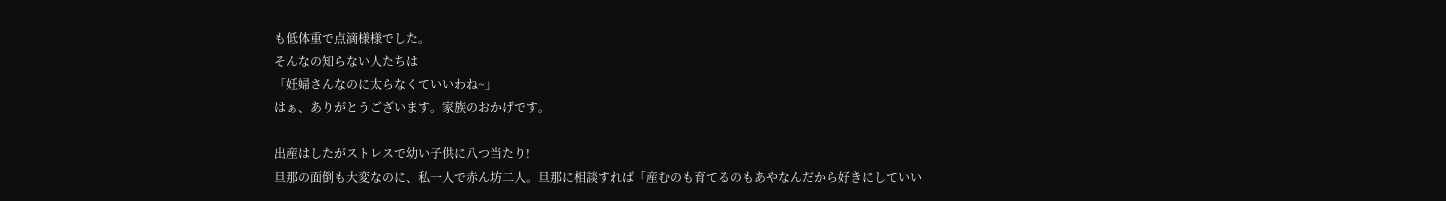も低体重で点滴様様でした。
そんなの知らない人たちは
「妊婦さんなのに太らなくていいわね~」
はぁ、ありがとうございます。家族のおかげです。

出産はしたがストレスで幼い子供に八つ当たり!
旦那の面倒も大変なのに、私一人で赤ん坊二人。旦那に相談すれば「産むのも育てるのもあやなんだから好きにしていい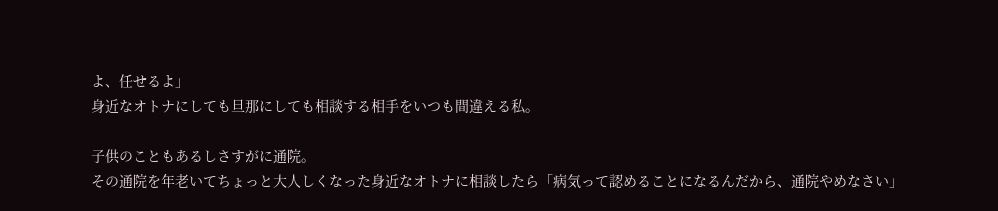よ、任せるよ」
身近なオトナにしても旦那にしても相談する相手をいつも間違える私。

子供のこともあるしさすがに通院。
その通院を年老いてちょっと大人しくなった身近なオトナに相談したら「病気って認めることになるんだから、通院やめなさい」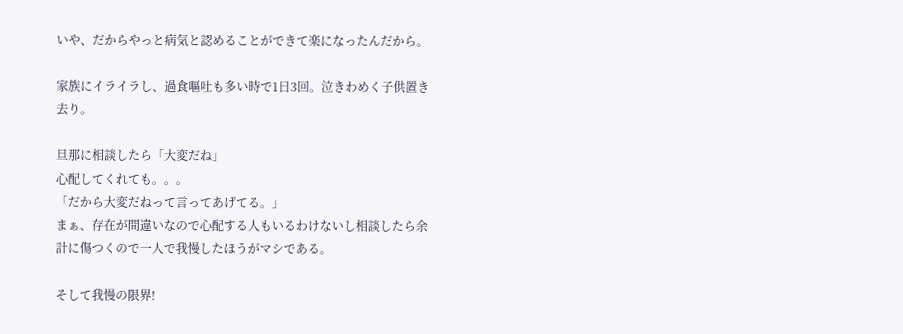いや、だからやっと病気と認めることができて楽になったんだから。

家族にイライラし、過食嘔吐も多い時で1日3回。泣きわめく子供置き去り。

旦那に相談したら「大変だね」
心配してくれても。。。
「だから大変だねって言ってあげてる。」
まぁ、存在が間違いなので心配する人もいるわけないし相談したら余計に傷つくので一人で我慢したほうがマシである。

そして我慢の限界!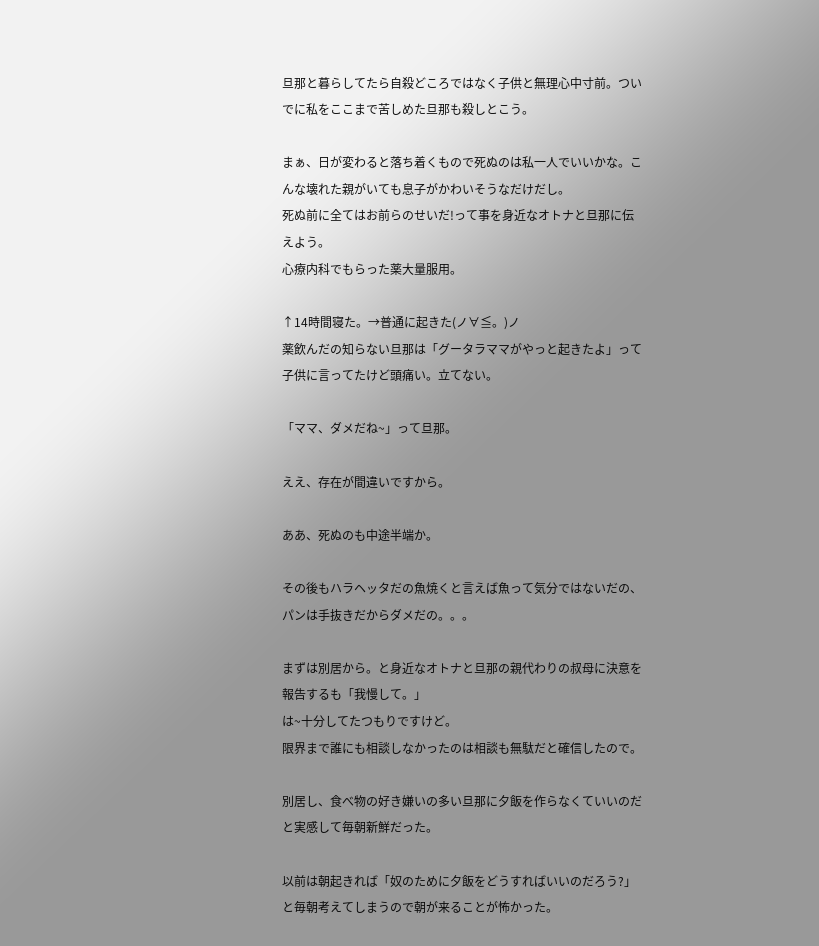旦那と暮らしてたら自殺どころではなく子供と無理心中寸前。ついでに私をここまで苦しめた旦那も殺しとこう。

まぁ、日が変わると落ち着くもので死ぬのは私一人でいいかな。こんな壊れた親がいても息子がかわいそうなだけだし。
死ぬ前に全てはお前らのせいだ!って事を身近なオトナと旦那に伝えよう。
心療内科でもらった薬大量服用。

↑14時間寝た。→普通に起きた(ノ∀≦。)ノ
薬飲んだの知らない旦那は「グータラママがやっと起きたよ」って子供に言ってたけど頭痛い。立てない。

「ママ、ダメだね~」って旦那。

ええ、存在が間違いですから。

ああ、死ぬのも中途半端か。

その後もハラヘッタだの魚焼くと言えば魚って気分ではないだの、パンは手抜きだからダメだの。。。

まずは別居から。と身近なオトナと旦那の親代わりの叔母に決意を報告するも「我慢して。」
は~十分してたつもりですけど。
限界まで誰にも相談しなかったのは相談も無駄だと確信したので。

別居し、食べ物の好き嫌いの多い旦那に夕飯を作らなくていいのだと実感して毎朝新鮮だった。

以前は朝起きれば「奴のために夕飯をどうすればいいのだろう?」
と毎朝考えてしまうので朝が来ることが怖かった。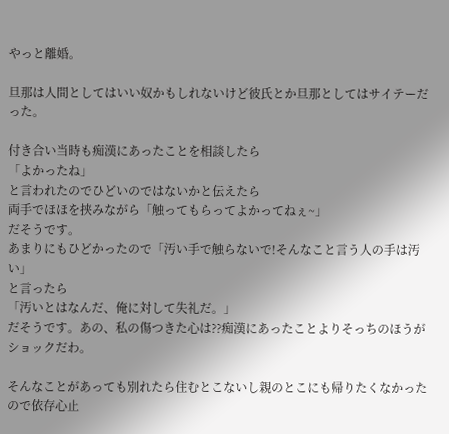やっと離婚。

旦那は人間としてはいい奴かもしれないけど彼氏とか旦那としてはサイテーだった。

付き合い当時も痴漢にあったことを相談したら
「よかったね」
と言われたのでひどいのではないかと伝えたら
両手でほほを挟みながら「触ってもらってよかってねぇ~」
だそうです。
あまりにもひどかったので「汚い手で触らないで!そんなこと言う人の手は汚い」
と言ったら
「汚いとはなんだ、俺に対して失礼だ。」
だそうです。あの、私の傷つきた心は??痴漢にあったことよりそっちのほうがショックだわ。

そんなことがあっても別れたら住むとこないし親のとこにも帰りたくなかったので依存心止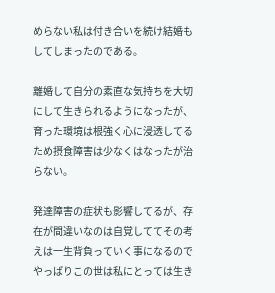めらない私は付き合いを続け結婚もしてしまったのである。

離婚して自分の素直な気持ちを大切にして生きられるようになったが、育った環境は根強く心に浸透してるため摂食障害は少なくはなったが治らない。

発達障害の症状も影響してるが、存在が間違いなのは自覚しててその考えは一生背負っていく事になるのでやっぱりこの世は私にとっては生き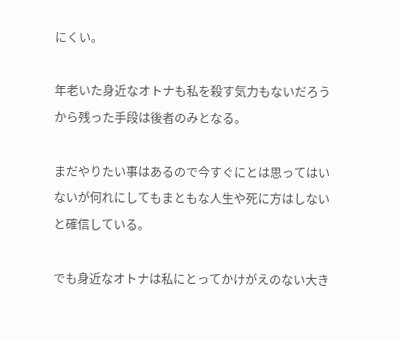にくい。

年老いた身近なオトナも私を殺す気力もないだろうから残った手段は後者のみとなる。

まだやりたい事はあるので今すぐにとは思ってはいないが何れにしてもまともな人生や死に方はしないと確信している。

でも身近なオトナは私にとってかけがえのない大き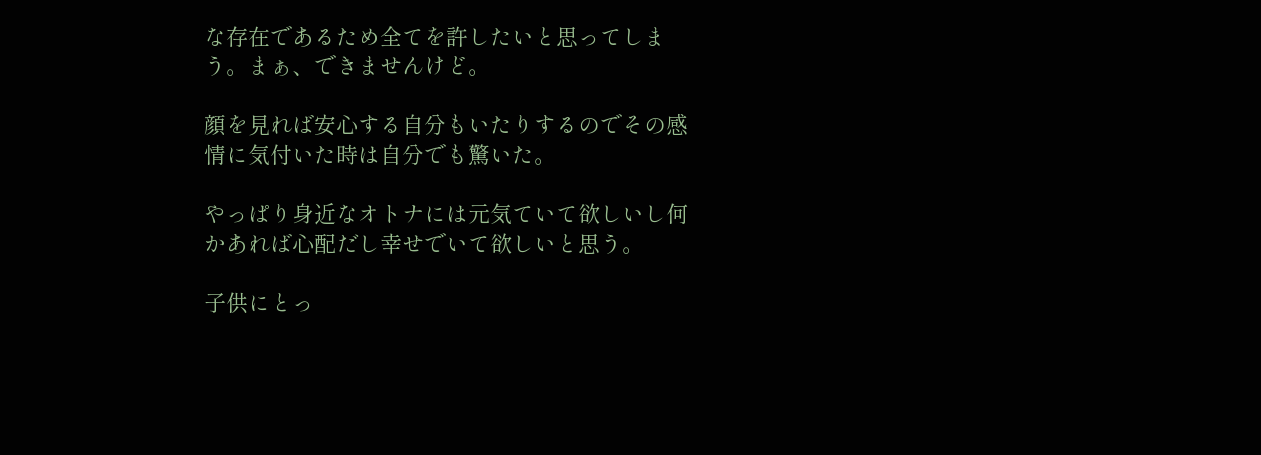な存在であるため全てを許したいと思ってしまう。まぁ、できませんけど。

顔を見れば安心する自分もいたりするのでその感情に気付いた時は自分でも驚いた。

やっぱり身近なオトナには元気ていて欲しいし何かあれば心配だし幸せでいて欲しいと思う。

子供にとっ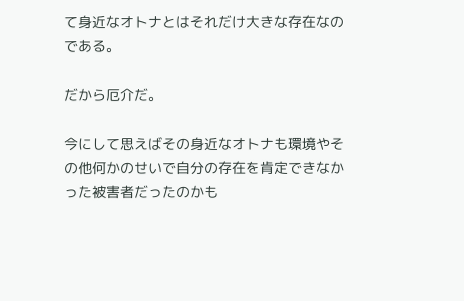て身近なオトナとはそれだけ大きな存在なのである。

だから厄介だ。

今にして思えばその身近なオトナも環境やその他何かのせいで自分の存在を肯定できなかった被害者だったのかも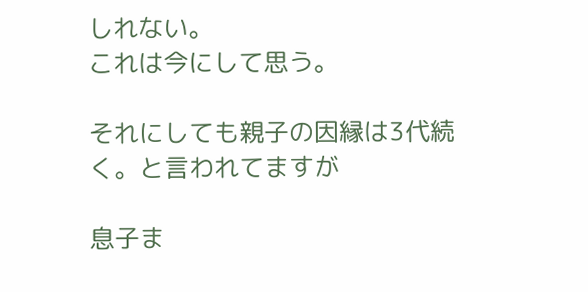しれない。
これは今にして思う。

それにしても親子の因縁は3代続く。と言われてますが

息子ま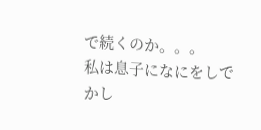で続くのか。。。
私は息子になにをしでかし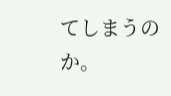てしまうのか。